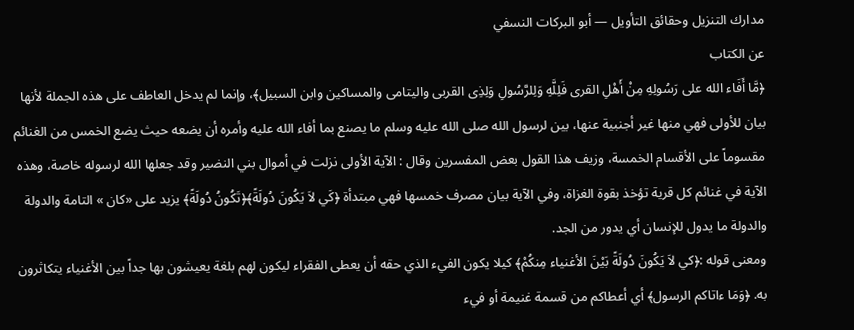مدارك التنزيل وحقائق التأويل — أبو البركات النسفي
عن الكتاب
﴿مَّا أَفَاء الله على رَسُولِهِ مِنْ أَهْلِ القرى فَلِلَّهِ وَلِلرَّسُولِ وَلِذِى القربى واليتامى والمساكين وابن السبيل﴾، وإنما لم يدخل العاطف على هذه الجملة لأنها بيان للأولى فهي منها غير أجنبية عنها، بين لرسول الله صلى الله عليه وسلم ما يصنع بما أفاء الله عليه وأمره أن يضعه حيث يضع الخمس من الغنائم مقسوماً على الأقسام الخمسة، وزيف هذا القول بعض المفسرين وقال : الآية الأولى نزلت في أموال بني النضير وقد جعلها الله لرسوله خاصة، وهذه الآية في غنائم كل قرية تؤخذ بقوة الغزاة، وفي الآية بيان مصرف خمسها فهي مبتدأة ﴿كَي لاَ يَكُونَ دُولَةً﴾﴿تَكُونُ دُولَةً﴾ يزيد على «كان » التامة والدولة والدولة ما يدول للإنسان أي يدور من الجد.
ومعنى قوله :﴿كي لاَ يَكُونَ دُولَةً بَيْنَ الأغنياء مِنكُمْ﴾ كيلا يكون الفيء الذي حقه أن يعطى الفقراء ليكون لهم بلغة يعيشون بها جداً بين الأغنياء يتكاثرون به. ﴿وَمَا ءاتاكم الرسول﴾ أي أعطاكم من قسمة غنيمة أو فيء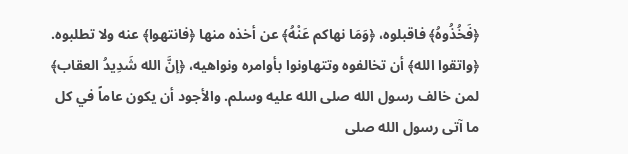﴿فَخُذُوهُ﴾ فاقبلوه، ﴿وَمَا نهاكم عَنْهُ﴾ عن أخذه منها ﴿فانتهوا﴾ عنه ولا تطلبوه. ﴿واتقوا الله﴾ أن تخالفوه وتتهاونوا بأوامره ونواهيه، ﴿إنَّ الله شَدِيدُ العقاب﴾ لمن خالف رسول الله صلى الله عليه وسلم. والأجود أن يكون عاماً في كل ما آتى رسول الله صلى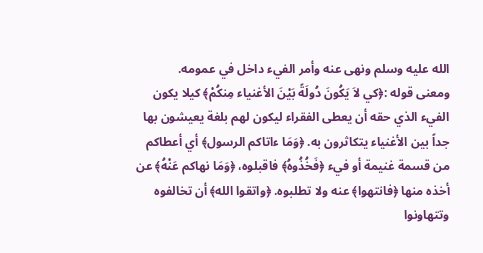الله عليه وسلم ونهى عنه وأمر الفيء داخل في عمومه.
ومعنى قوله :﴿كي لاَ يَكُونَ دُولَةً بَيْنَ الأغنياء مِنكُمْ﴾ كيلا يكون الفيء الذي حقه أن يعطى الفقراء ليكون لهم بلغة يعيشون بها جداً بين الأغنياء يتكاثرون به. ﴿وَمَا ءاتاكم الرسول﴾ أي أعطاكم من قسمة غنيمة أو فيء ﴿فَخُذُوهُ﴾ فاقبلوه، ﴿وَمَا نهاكم عَنْهُ﴾ عن أخذه منها ﴿فانتهوا﴾ عنه ولا تطلبوه. ﴿واتقوا الله﴾ أن تخالفوه وتتهاونوا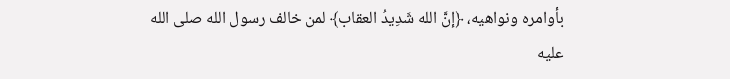بأوامره ونواهيه، ﴿إنَّ الله شَدِيدُ العقاب﴾ لمن خالف رسول الله صلى الله عليه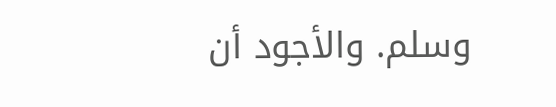وسلم. والأجود أن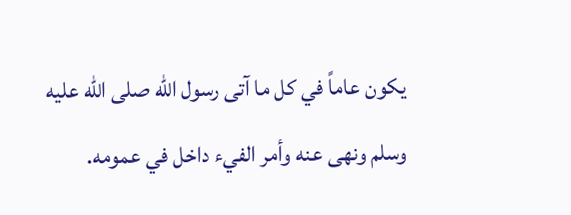يكون عاماً في كل ما آتى رسول الله صلى الله عليه وسلم ونهى عنه وأمر الفيء داخل في عمومه.